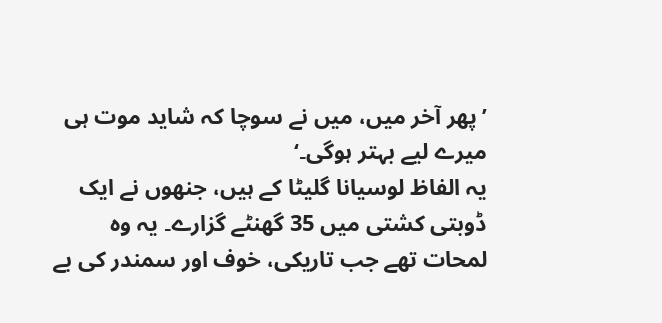’پھر آخر میں، میں نے سوچا کہ شاید موت ہی میرے لیے بہتر ہوگی۔‘
یہ الفاظ لوسیانا گلیٹا کے ہیں، جنھوں نے ایک ڈوبتی کشتی میں 35 گھنٹے گزارے۔ یہ وہ لمحات تھے جب تاریکی، خوف اور سمندر کی بے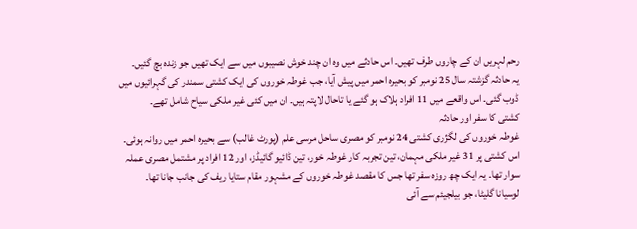رحم لہریں ان کے چاروں طرف تھیں۔ اس حادثے میں وہ ان چند خوش نصیبوں میں سے ایک تھیں جو زندہ بچ گئیں۔
یہ حادثہ گزشتہ سال 25 نومبر کو بحیرہ احمر میں پیش آیا، جب غوطہ خوروں کی ایک کشتی سمندر کی گہرائیوں میں ڈوب گئی۔ اس واقعے میں 11 افراد ہلاک ہو گئے یا تاحال لاپتہ ہیں۔ ان میں کئی غیر ملکی سیاح شامل تھے۔
کشتی کا سفر اور حادثہ
غوطہ خوروں کی لگژری کشتی 24 نومبر کو مصری ساحل مرسی علم (پورٹ غالب) سے بحیرہ احمر میں روانہ ہوئی۔ اس کشتی پر 31 غیر ملکی مہمان، تین تجربہ کار غوطہ خور، تین ڈائیو گائیڈز، اور 12 افراد پر مشتمل مصری عملہ سوار تھا۔ یہ ایک چھ روزہ سفر تھا جس کا مقصد غوطہ خوروں کے مشہور مقام ستایا ریف کی جانب جانا تھا۔
لوسیانا گلیٹا، جو بیلجیئم سے آئی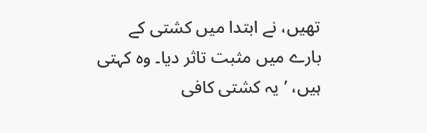تھیں، نے ابتدا میں کشتی کے بارے میں مثبت تاثر دیا۔ وہ کہتی ہیں، ’یہ کشتی کافی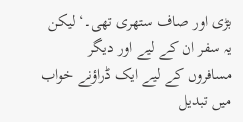بڑی اور صاف ستھری تھی۔‘ لیکن یہ سفر ان کے لیے اور دیگر مسافروں کے لیے ایک ڈراؤنے خواب میں تبدیل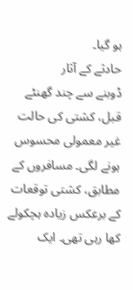ہو گیا۔
حادثے کے آثار
ڈوبنے سے چند گھنٹے قبل، کشتی کی حالت غیر معمولی محسوس ہونے لگی۔ مسافروں کے مطابق، کشتی توقعات کے برعکس زیادہ ہچکولے کھا رہی تھی۔ ایک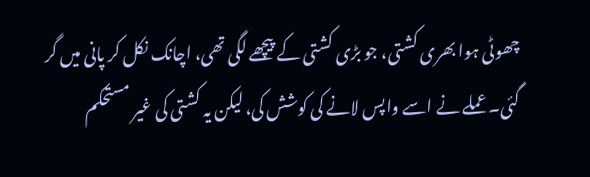چھوٹی ہوا بھری کشتی، جو بڑی کشتی کے پیچھے لگی تھی، اچانک نکل کر پانی میں گر گئی۔ عملے نے اسے واپس لانے کی کوشش کی، لیکن یہ کشتی کی غیر مستحکم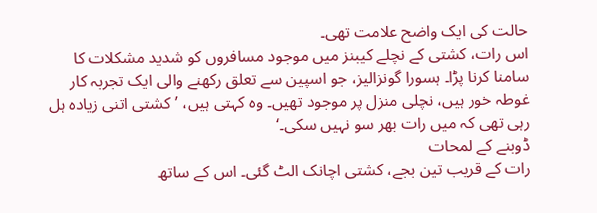حالت کی ایک واضح علامت تھی۔
اس رات، کشتی کے نچلے کیبنز میں موجود مسافروں کو شدید مشکلات کا سامنا کرنا پڑا۔ ہسورا گونزالیز، جو اسپین سے تعلق رکھنے والی ایک تجربہ کار غوطہ خور ہیں، نچلی منزل پر موجود تھیں۔ وہ کہتی ہیں، ’کشتی اتنی زیادہ ہل رہی تھی کہ میں رات بھر سو نہیں سکی۔‘
ڈوبنے کے لمحات
رات کے قریب تین بجے، کشتی اچانک الٹ گئی۔ اس کے ساتھ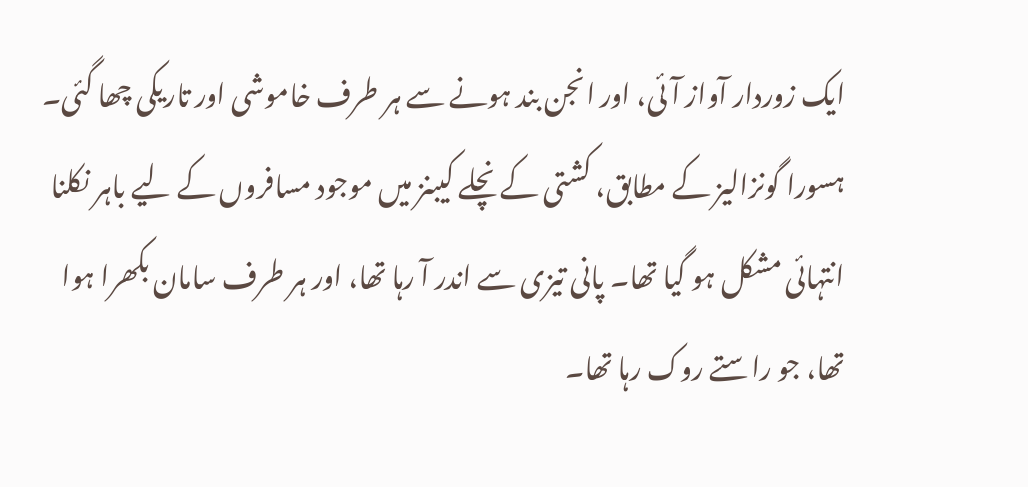ایک زوردار آواز آئی، اور انجن بند ہونے سے ہر طرف خاموشی اور تاریکی چھا گئی۔ ہسورا گونزالیز کے مطابق، کشتی کے نچلے کیبنز میں موجود مسافروں کے لیے باہر نکلنا انتہائی مشکل ہو گیا تھا۔ پانی تیزی سے اندر آ رہا تھا، اور ہر طرف سامان بکھرا ہوا تھا، جو راستے روک رہا تھا۔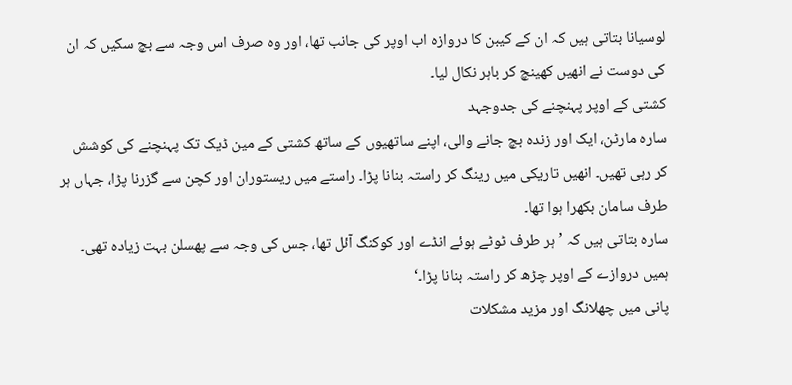لوسیانا بتاتی ہیں کہ ان کے کیبن کا دروازہ اب اوپر کی جانب تھا، اور وہ صرف اس وجہ سے بچ سکیں کہ ان کی دوست نے انھیں کھینچ کر باہر نکال لیا۔
کشتی کے اوپر پہنچنے کی جدوجہد
سارہ مارٹن، ایک اور زندہ بچ جانے والی، اپنے ساتھیوں کے ساتھ کشتی کے مین ڈیک تک پہنچنے کی کوشش کر رہی تھیں۔ انھیں تاریکی میں رینگ کر راستہ بنانا پڑا۔ راستے میں ریستوران اور کچن سے گزرنا پڑا، جہاں ہر طرف سامان بکھرا ہوا تھا۔
سارہ بتاتی ہیں کہ ’ہر طرف ٹوٹے ہوئے انڈے اور کوکنگ آئل تھا، جس کی وجہ سے پھسلن بہت زیادہ تھی۔ ہمیں دروازے کے اوپر چڑھ کر راستہ بنانا پڑا۔‘
پانی میں چھلانگ اور مزید مشکلات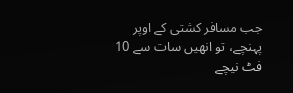جب مسافر کشتی کے اوپر پہنچے، تو انھیں سات سے 10 فٹ نیچے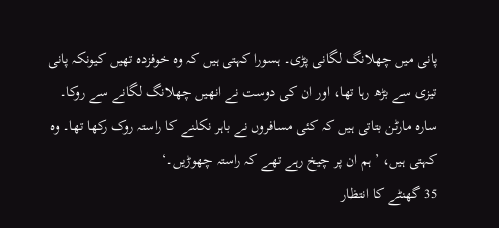پانی میں چھلانگ لگانی پڑی۔ ہسورا کہتی ہیں کہ وہ خوفزدہ تھیں کیونکہ پانی تیزی سے بڑھ رہا تھا، اور ان کی دوست نے انھیں چھلانگ لگانے سے روکا۔
سارہ مارٹن بتاتی ہیں کہ کئی مسافروں نے باہر نکلنے کا راستہ روک رکھا تھا۔ وہ کہتی ہیں، ’ہم ان پر چیخ رہے تھے کہ راستہ چھوڑیں۔‘
35 گھنٹے کا انتظار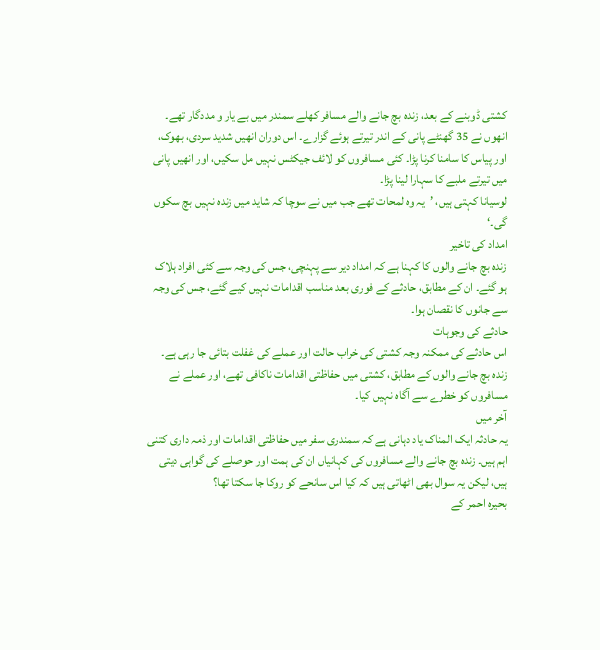کشتی ڈوبنے کے بعد، زندہ بچ جانے والے مسافر کھلے سمندر میں بے یار و مددگار تھے۔ انھوں نے 35 گھنٹے پانی کے اندر تیرتے ہوئے گزارے۔ اس دوران انھیں شدید سردی، بھوک، اور پیاس کا سامنا کرنا پڑا۔ کئی مسافروں کو لائف جیکٹس نہیں مل سکیں، اور انھیں پانی میں تیرتے ملبے کا سہارا لینا پڑا۔
لوسیانا کہتی ہیں، ’یہ وہ لمحات تھے جب میں نے سوچا کہ شاید میں زندہ نہیں بچ سکوں گی۔‘
امداد کی تاخیر
زندہ بچ جانے والوں کا کہنا ہے کہ امداد دیر سے پہنچی، جس کی وجہ سے کئی افراد ہلاک ہو گئے۔ ان کے مطابق، حادثے کے فوری بعد مناسب اقدامات نہیں کیے گئے، جس کی وجہ سے جانوں کا نقصان ہوا۔
حادثے کی وجوہات
اس حادثے کی ممکنہ وجہ کشتی کی خراب حالت اور عملے کی غفلت بتائی جا رہی ہے۔ زندہ بچ جانے والوں کے مطابق، کشتی میں حفاظتی اقدامات ناکافی تھے، اور عملے نے مسافروں کو خطرے سے آگاہ نہیں کیا۔
آخر میں
یہ حادثہ ایک المناک یاد دہانی ہے کہ سمندری سفر میں حفاظتی اقدامات اور ذمہ داری کتنی اہم ہیں۔ زندہ بچ جانے والے مسافروں کی کہانیاں ان کی ہمت اور حوصلے کی گواہی دیتی ہیں، لیکن یہ سوال بھی اٹھاتی ہیں کہ کیا اس سانحے کو روکا جا سکتا تھا؟
بحیرہ احمر کے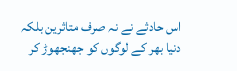اس حادثے نے نہ صرف متاثرین بلکہ دنیا بھر کے لوگوں کو جھنجھوڑ کر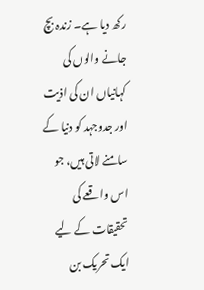رکھ دیا ہے۔ زندہ بچ جانے والوں کی کہانیاں ان کی اذیت اور جدوجہد کو دنیا کے سامنے لاتی ہیں، جو اس واقعے کی تحقیقات کے لیے ایک تحریک بن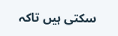سکتی ہیں تاکہ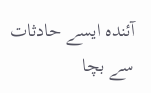آئندہ ایسے حادثات سے بچا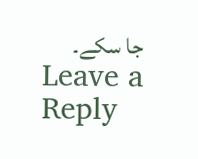جا سکے۔
Leave a Reply